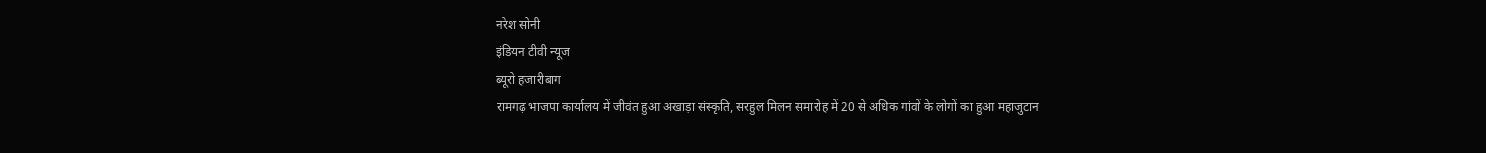नरेश सोनी
इंडियन टीवी न्यूज
ब्यूरो हजारीबाग
रामगढ़ भाजपा कार्यालय में जीवंत हुआ अखाड़ा संस्कृति, सरहुल मिलन समारोह में 20 से अधिक गांवों के लोगों का हुआ महाजुटान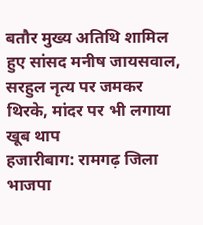बतौर मुख्य अतिथि शामिल हुए सांसद मनीष जायसवाल, सरहुल नृत्य पर जमकर थिरके, मांदर पर भी लगाया खूब थाप
हजारीबाग: रामगढ़ जिला भाजपा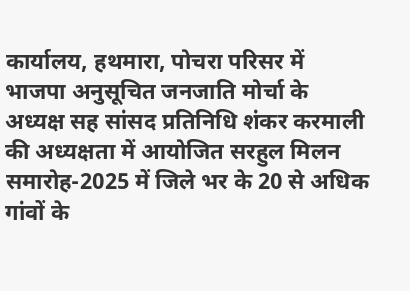कार्यालय, हथमारा, पोचरा परिसर में भाजपा अनुसूचित जनजाति मोर्चा के अध्यक्ष सह सांसद प्रतिनिधि शंकर करमाली की अध्यक्षता में आयोजित सरहुल मिलन समारोह-2025 में जिले भर के 20 से अधिक गांवों के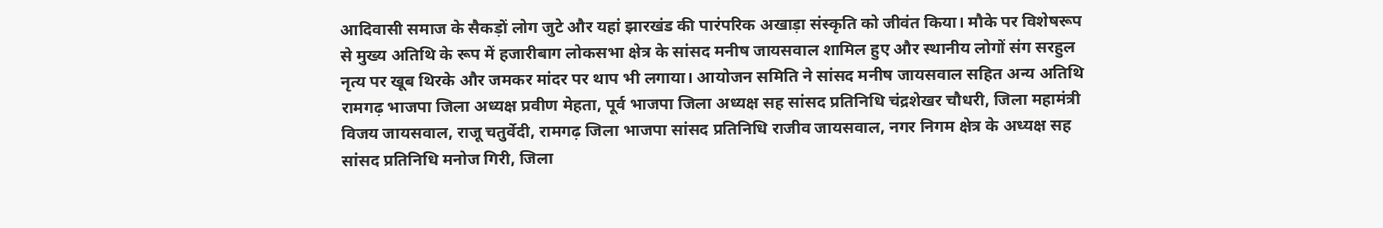आदिवासी समाज के सैकड़ों लोग जुटे और यहां झारखंड की पारंपरिक अखाड़ा संस्कृति को जीवंत किया। मौके पर विशेषरूप से मुख्य अतिथि के रूप में हजारीबाग लोकसभा क्षेत्र के सांसद मनीष जायसवाल शामिल हुए और स्थानीय लोगों संग सरहुल नृत्य पर खूब थिरके और जमकर मांदर पर थाप भी लगाया। आयोजन समिति ने सांसद मनीष जायसवाल सहित अन्य अतिथि रामगढ़ भाजपा जिला अध्यक्ष प्रवीण मेहता, पूर्व भाजपा जिला अध्यक्ष सह सांसद प्रतिनिधि चंद्रशेखर चौधरी, जिला महामंत्री विजय जायसवाल, राजू चतुर्वेदी, रामगढ़ जिला भाजपा सांसद प्रतिनिधि राजीव जायसवाल, नगर निगम क्षेत्र के अध्यक्ष सह सांसद प्रतिनिधि मनोज गिरी, जिला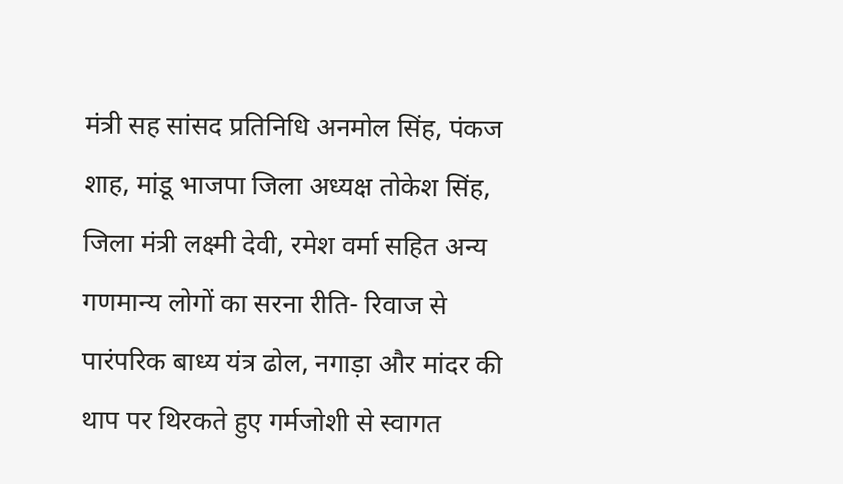मंत्री सह सांसद प्रतिनिधि अनमोल सिंह, पंकज शाह, मांडू भाजपा जिला अध्यक्ष तोकेश सिंह, जिला मंत्री लक्ष्मी देवी, रमेश वर्मा सहित अन्य गणमान्य लोगों का सरना रीति- रिवाज से पारंपरिक बाध्य यंत्र ढोल, नगाड़ा और मांदर की थाप पर थिरकते हुए गर्मजोशी से स्वागत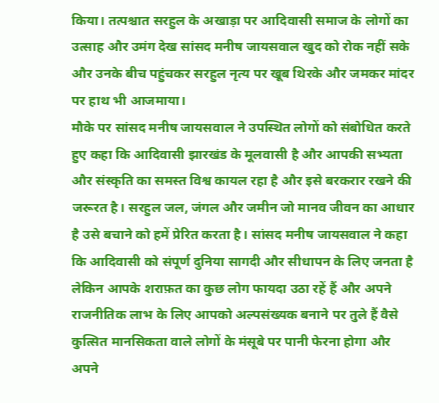किया। तत्पश्चात सरहुल के अखाड़ा पर आदिवासी समाज के लोगों का उत्साह और उमंग देख सांसद मनीष जायसवाल खुद को रोक नहीं सके और उनके बीच पहुंचकर सरहुल नृत्य पर खूब थिरके और जमकर मांदर पर हाथ भी आजमाया।
मौके पर सांसद मनीष जायसवाल ने उपस्थित लोगों को संबोधित करते हुए कहा कि आदिवासी झारखंड के मूलवासी है और आपकी सभ्यता और संस्कृति का समस्त विश्व कायल रहा है और इसे बरकरार रखने की जरूरत है। सरहुल जल, जंगल और जमीन जो मानव जीवन का आधार है उसे बचाने को हमें प्रेरित करता है। सांसद मनीष जायसवाल ने कहा कि आदिवासी को संपूर्ण दुनिया सागदी और सीधापन के लिए जनता है लेकिन आपके शराफ़त का कुछ लोग फायदा उठा रहें हैं और अपने राजनीतिक लाभ के लिए आपको अल्पसंख्यक बनाने पर तुले हैं वैसे कुत्सित मानसिकता वाले लोगों के मंसूबे पर पानी फेरना होगा और अपने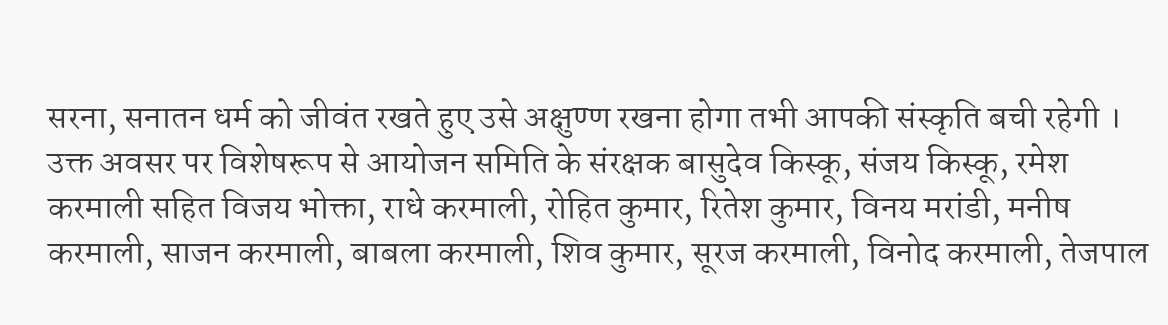सरना, सनातन धर्म को जीवंत रखते हुए उसे अक्षुण्ण रखना होगा तभी आपकी संस्कृति बची रहेगी ।
उक्त अवसर पर विशेषरूप से आयोजन समिति के संरक्षक बासुदेव किस्कू, संजय किस्कू, रमेश करमाली सहित विजय भोक्ता, राधे करमाली, रोहित कुमार, रितेश कुमार, विनय मरांडी, मनीष करमाली, साजन करमाली, बाबला करमाली, शिव कुमार, सूरज करमाली, विनोद करमाली, तेजपाल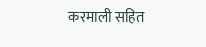करमाली सहित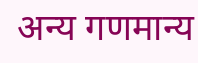अन्य गणमान्य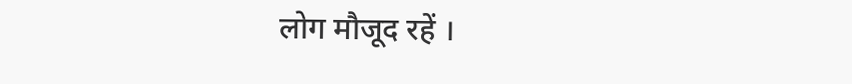लोग मौजूद रहें ।